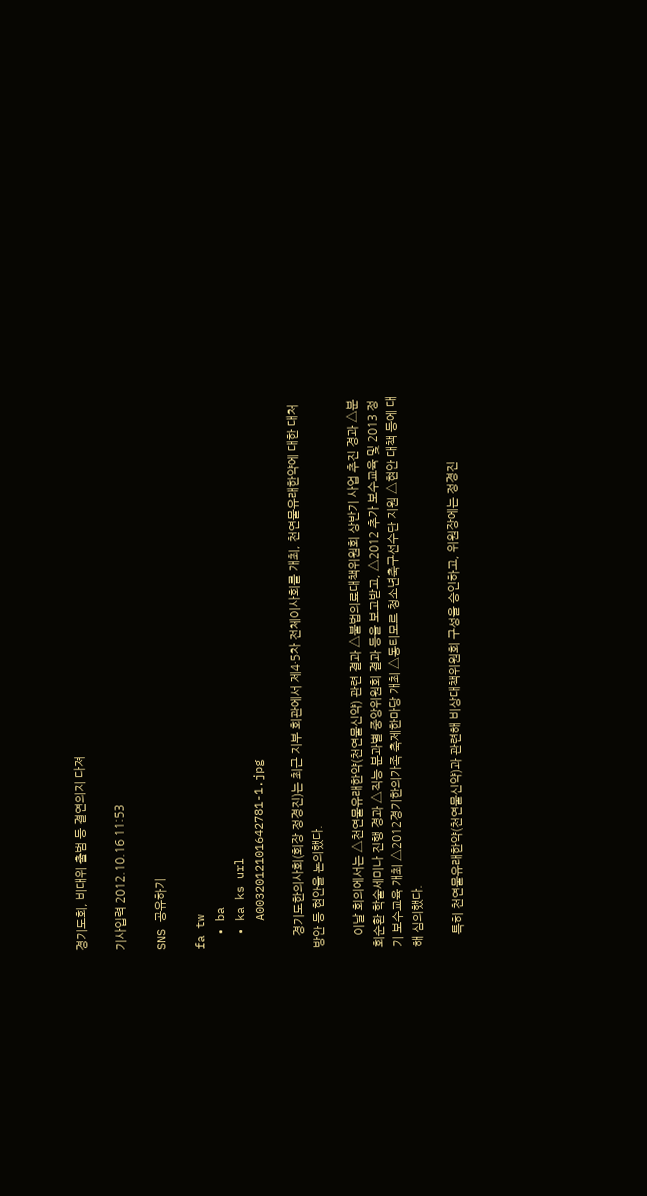경기도회, 비대위 출범 등 결연의지 다져

기사입력 2012.10.16 11:53

SNS 공유하기

fa tw
  • ba
  • ka ks url
    A0032012101642781-1.jpg

    경기도한의사회(회장 정경진)는 최근 지부 회관에서 제4·5차 전체이사회를 개최, 천연물유래한약에 대한 대처방안 등 현안을 논의했다.

    이날 회의에서는 △천연물유래한약(천연물신약) 관련 결과 △불법의료대책위원회 상반기 사업 추진 경과 △분회순환 학술세미나 진행 경과 △직능 분과별 중앙위원회 결과 등을 보고받고, △2012 추가 보수교육 및 2013 정기 보수교육 개최 △2012경기한의가족 축제한마당 개최 △동티모르 청소년축구선수단 지원 △현안 대책 등에 대해 심의했다.

    특히 천연물유래한약(천연물신약)과 관련해 비상대책위원회 구성을 승인하고, 위원장에는 정경진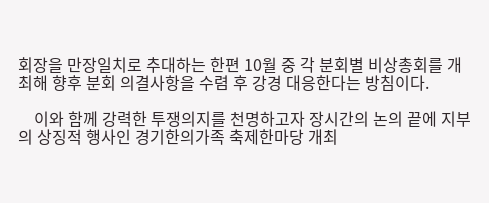회장을 만장일치로 추대하는 한편 10월 중 각 분회별 비상총회를 개최해 향후 분회 의결사항을 수렴 후 강경 대응한다는 방침이다.

    이와 함께 강력한 투쟁의지를 천명하고자 장시간의 논의 끝에 지부의 상징적 행사인 경기한의가족 축제한마당 개최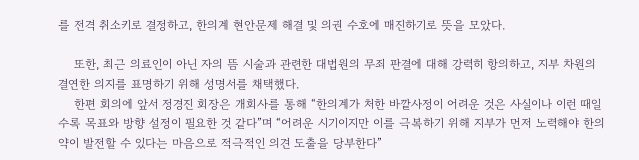를 전격 취소키로 결정하고, 한의계 현안문제 해결 및 의권 수호에 매진하기로 뜻을 모았다.

    또한, 최근 의료인이 아닌 자의 뜸 시술과 관련한 대법원의 무죄 판결에 대해 강력히 항의하고, 지부 차원의 결연한 의지를 표명하기 위해 성명서를 채택했다.
    한편 회의에 앞서 정경진 회장은 개회사를 통해 “한의계가 처한 바깥사정이 어려운 것은 사실이나 이런 때일수록 목표와 방향 설정이 필요한 것 같다”며 “어려운 시기이지만 이를 극복하기 위해 지부가 먼저 노력해야 한의약이 발전할 수 있다는 마음으로 적극적인 의견 도출을 당부한다”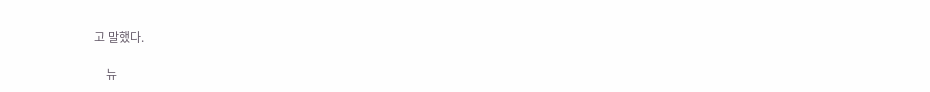고 말했다.

    뉴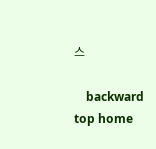스

    backward top home